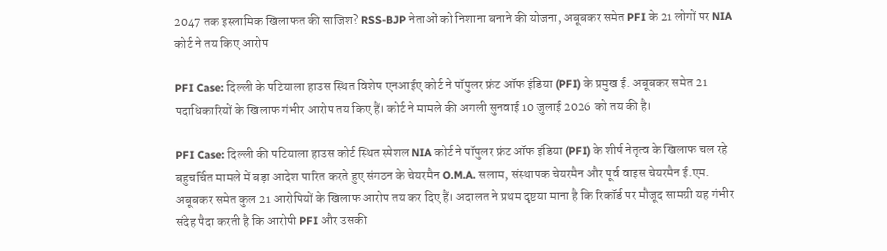2047 तक इस्लामिक खिलाफत की साजिश? RSS-BJP नेताओं को निशाना बनाने की योजना, अबूबकर समेत PFI के 21 लोगों पर NIA कोर्ट ने तय किए आरोप

PFI Case: दिल्ली के पटियाला हाउस स्थित विशेष एनआईए कोर्ट ने पॉपुलर फ्रंट ऑफ इंडिया (PFI) के प्रमुख ई. अबूबकर समेत 21 पदाधिकारियों के खिलाफ गंभीर आरोप तय किए हैं। कोर्ट ने मामले की अगली सुनवाई 10 जुलाई 2026 को तय की है।

PFI Case: दिल्ली की पटियाला हाउस कोर्ट स्थित स्पेशल NIA कोर्ट ने पॉपुलर फ्रंट ऑफ इंडिया (PFI) के शीर्ष नेतृत्व के खिलाफ चल रहे बहुचर्चित मामले में बड़ा आदेश पारित करते हुए संगठन के चेयरमैन O.M.A. सलाम, संस्थापक चेयरमैन और पूर्व वाइस चेयरमैन ई.एम. अबूबकर समेत कुल 21 आरोपियों के खिलाफ आरोप तय कर दिए हैं। अदालत ने प्रथम दृष्टया माना है कि रिकॉर्ड पर मौजूद सामग्री यह गंभीर संदेह पैदा करती है कि आरोपी PFI और उसकी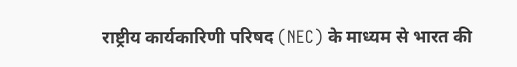राष्ट्रीय कार्यकारिणी परिषद (NEC) के माध्यम से भारत की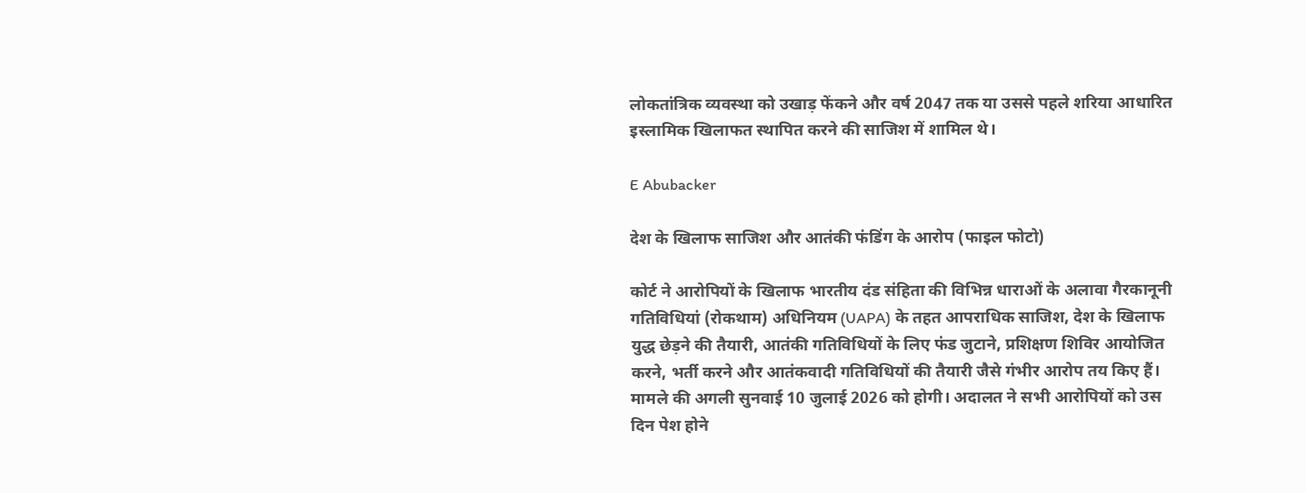लोकतांत्रिक व्यवस्था को उखाड़ फेंकने और वर्ष 2047 तक या उससे पहले शरिया आधारित इस्लामिक खिलाफत स्थापित करने की साजिश में शामिल थे।

E Abubacker

देश के खिलाफ साजिश और आतंकी फंडिंग के आरोप (फाइल फोटो)

कोर्ट ने आरोपियों के खिलाफ भारतीय दंड संहिता की विभिन्न धाराओं के अलावा गैरकानूनी गतिविधियां (रोकथाम) अधिनियम (UAPA) के तहत आपराधिक साजिश, देश के खिलाफ युद्ध छेड़ने की तैयारी, आतंकी गतिविधियों के लिए फंड जुटाने, प्रशिक्षण शिविर आयोजित करने, भर्ती करने और आतंकवादी गतिविधियों की तैयारी जैसे गंभीर आरोप तय किए हैं। मामले की अगली सुनवाई 10 जुलाई 2026 को होगी। अदालत ने सभी आरोपियों को उस दिन पेश होने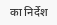का निर्देश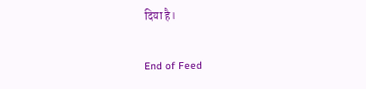दिया है।

End of Feed